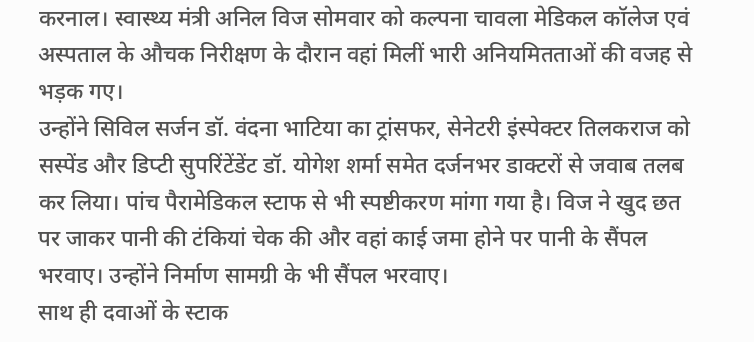करनाल। स्वास्थ्य मंत्री अनिल विज सोमवार को कल्पना चावला मेडिकल कॉलेज एवं अस्पताल के औचक निरीक्षण के दौरान वहां मिलीं भारी अनियमितताओं की वजह से भड़क गए।
उन्होंने सिविल सर्जन डॉ. वंदना भाटिया का ट्रांसफर, सेनेटरी इंस्पेक्टर तिलकराज को सस्पेंड और डिप्टी सुपरिंटेंडेंट डॉ. योगेश शर्मा समेत दर्जनभर डाक्टरों से जवाब तलब कर लिया। पांच पैरामेडिकल स्टाफ से भी स्पष्टीकरण मांगा गया है। विज ने खुद छत पर जाकर पानी की टंकियां चेक की और वहां काई जमा होने पर पानी के सैंपल भरवाए। उन्होंने निर्माण सामग्री के भी सैंपल भरवाए।
साथ ही दवाओं के स्टाक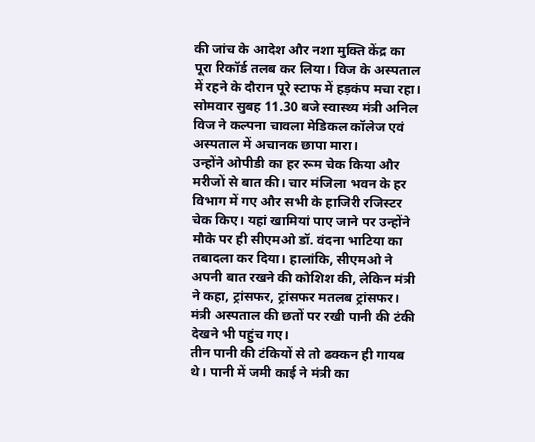की जांच के आदेश और नशा मुक्ति केंद्र का पूरा रिकॉर्ड तलब कर लिया। विज के अस्पताल में रहने के दौरान पूरे स्टाफ में हड़कंप मचा रहा। सोमवार सुबह 11.30 बजे स्वास्थ्य मंत्री अनिल विज ने कल्पना चावला मेडिकल कॉलेज एवं अस्पताल में अचानक छापा मारा।
उन्होंने ओपीडी का हर रूम चेक किया और मरीजों से बात की। चार मंजिला भवन के हर विभाग में गए और सभी के हाजिरी रजिस्टर चेक किए। यहां खामियां पाए जाने पर उन्होंने मौके पर ही सीएमओ डॉ. वंदना भाटिया का तबादला कर दिया। हालांकि, सीएमओ ने अपनी बात रखने की कोशिश की, लेकिन मंत्री ने कहा, ट्रांसफर, ट्रांसफर मतलब ट्रांसफर। मंत्री अस्पताल की छतों पर रखी पानी की टंकी देखने भी पहुंच गए।
तीन पानी की टंकियों से तो ढक्कन ही गायब थे। पानी में जमी काई ने मंत्री का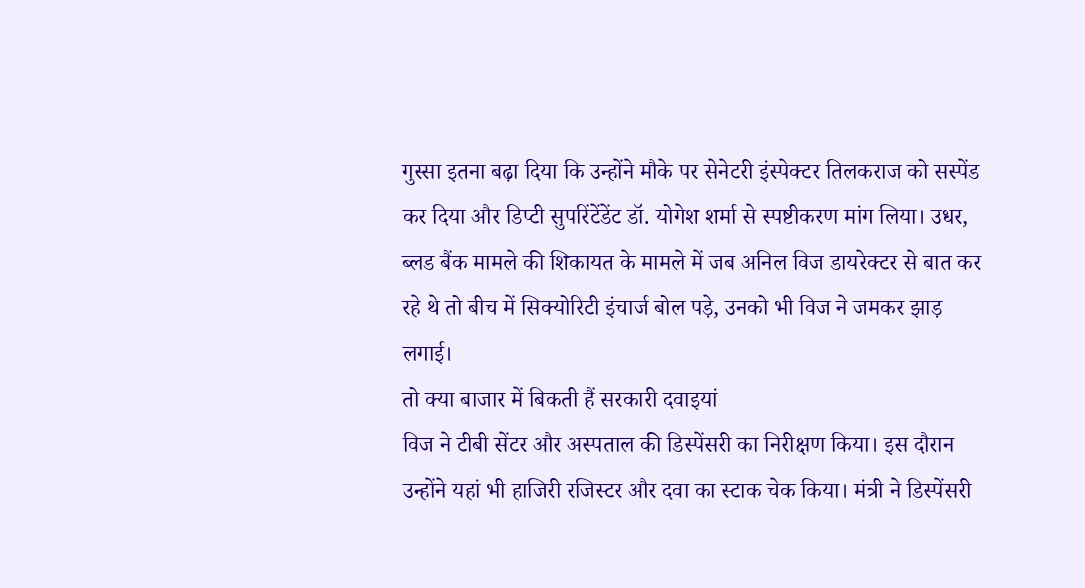गुस्सा इतना बढ़ा दिया कि उन्होंने मौके पर सेनेटरी इंस्पेक्टर तिलकराज को सस्पेंड कर दिया और डिप्टी सुपरिंटेंडेंट डॉ. योगेश शर्मा से स्पष्टीकरण मांग लिया। उधर, ब्लड बैंक मामले की शिकायत के मामले में जब अनिल विज डायरेक्टर से बात कर रहे थे तो बीच में सिक्योरिटी इंचार्ज बोल पड़े, उनको भी विज ने जमकर झाड़ लगाई।
तो क्या बाजार में बिकती हैं सरकारी दवाइयां
विज ने टीबी सेंटर और अस्पताल की डिस्पेंसरी का निरीक्षण किया। इस दौरान उन्होंने यहां भी हाजिरी रजिस्टर और दवा का स्टाक चेक किया। मंत्री ने डिस्पेंसरी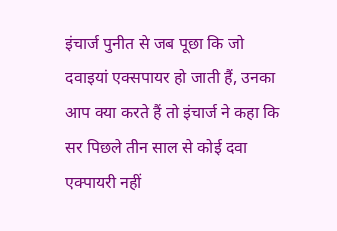इंचार्ज पुनीत से जब पूछा कि जो दवाइयां एक्सपायर हो जाती हैं, उनका आप क्या करते हैं तो इंचार्ज ने कहा कि सर पिछले तीन साल से कोई दवा एक्पायरी नहीं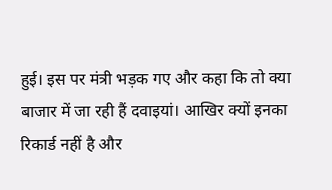हुई। इस पर मंत्री भड़क गए और कहा कि तो क्या बाजार में जा रही हैं दवाइयां। आखिर क्यों इनका रिकार्ड नहीं है और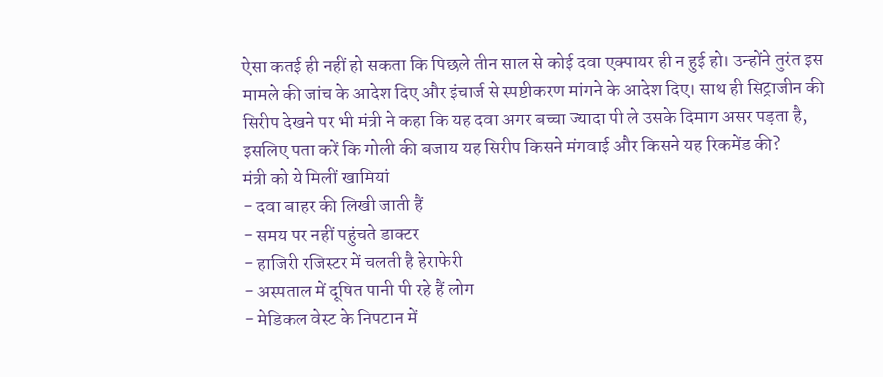ऐसा कतई ही नहीं हो सकता कि पिछले तीन साल से कोई दवा एक्पायर ही न हुई हो। उन्होंने तुरंत इस मामले की जांच के आदेश दिए और इंचार्ज से स्पष्टीकरण मांगने के आदेश दिए। साथ ही सिट्राजीन की सिरीप देखने पर भी मंत्री ने कहा कि यह दवा अगर बच्चा ज्यादा पी ले उसके दिमाग असर पड़ता है, इसलिए पता करें कि गोली की बजाय यह सिरीप किसने मंगवाई और किसने यह रिकमेंड की?
मंत्री को ये मिलीं खामियां
- दवा बाहर की लिखी जाती हैं
- समय पर नहीं पहुंचते डाक्टर
- हाजिरी रजिस्टर में चलती है हेराफेरी
- अस्पताल में दूषित पानी पी रहे हैं लोग
- मेडिकल वेस्ट के निपटान में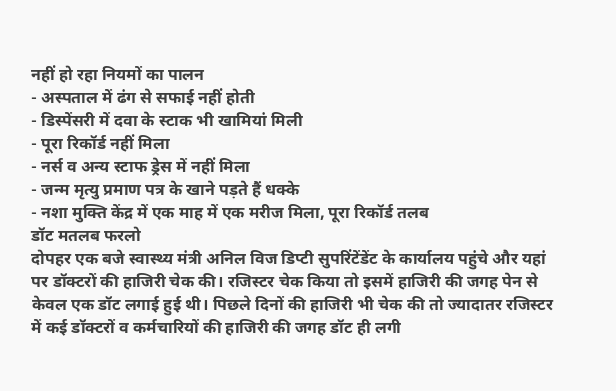नहीं हो रहा नियमों का पालन
- अस्पताल में ढंग से सफाई नहीं होती
- डिस्पेंसरी में दवा के स्टाक भी खामियां मिली
- पूरा रिकॉर्ड नहीं मिला
- नर्स व अन्य स्टाफ ड्रेस में नहीं मिला
- जन्म मृत्यु प्रमाण पत्र के खाने पड़ते हैं धक्के
- नशा मुक्ति केंद्र में एक माह में एक मरीज मिला, पूरा रिकॉर्ड तलब
डॉट मतलब फरलो
दोपहर एक बजे स्वास्थ्य मंत्री अनिल विज डिप्टी सुपरिंटेंडेंट के कार्यालय पहुंचे और यहां पर डॉक्टरों की हाजिरी चेक की। रजिस्टर चेक किया तो इसमें हाजिरी की जगह पेन से केवल एक डॉट लगाई हुई थी। पिछले दिनों की हाजिरी भी चेक की तो ज्यादातर रजिस्टर में कई डॉक्टरों व कर्मचारियों की हाजिरी की जगह डॉट ही लगी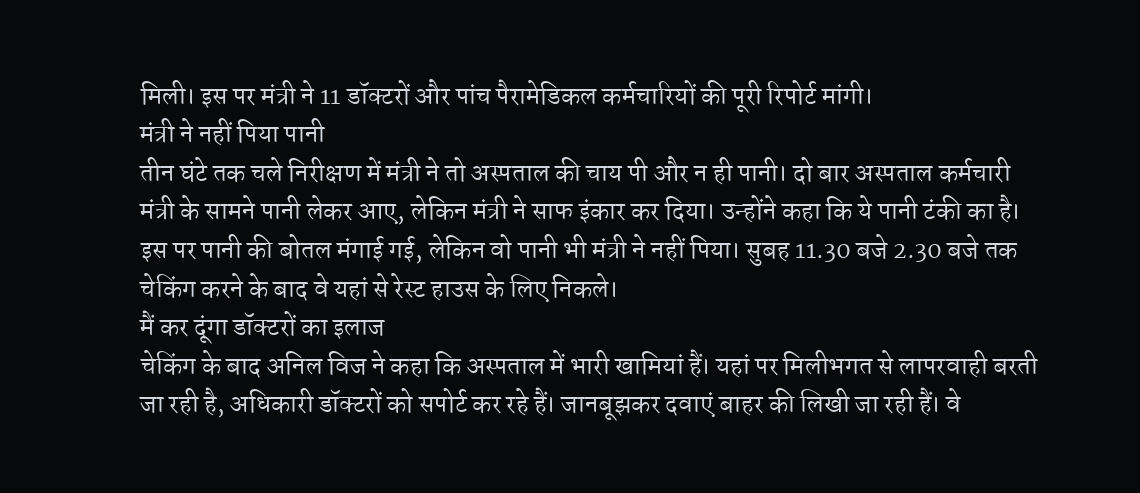मिली। इस पर मंत्री ने 11 डॉक्टरों और पांच पैरामेडिकल कर्मचारियों की पूरी रिपोर्ट मांगी।
मंत्री ने नहीं पिया पानी
तीन घंटे तक चले निरीक्षण में मंत्री ने तो अस्पताल की चाय पी और न ही पानी। दो बार अस्पताल कर्मचारी मंत्री के सामने पानी लेकर आए, लेकिन मंत्री ने साफ इंकार कर दिया। उन्होंने कहा कि ये पानी टंकी का है। इस पर पानी की बोतल मंगाई गई, लेकिन वो पानी भी मंत्री ने नहीं पिया। सुबह 11.30 बजे 2.30 बजे तक चेकिंग करने के बाद वे यहां से रेस्ट हाउस के लिए निकले।
मैं कर दूंगा डॉक्टरों का इलाज
चेकिंग के बाद अनिल विज ने कहा कि अस्पताल में भारी खामियां हैं। यहां पर मिलीभगत से लापरवाही बरती जा रही है, अधिकारी डॉक्टरों को सपोर्ट कर रहे हैं। जानबूझकर दवाएं बाहर की लिखी जा रही हैं। वे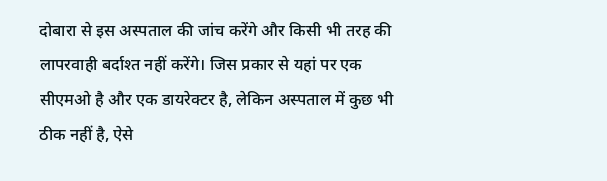दोबारा से इस अस्पताल की जांच करेंगे और किसी भी तरह की लापरवाही बर्दाश्त नहीं करेंगे। जिस प्रकार से यहां पर एक सीएमओ है और एक डायरेक्टर है, लेकिन अस्पताल में कुछ भी ठीक नहीं है, ऐसे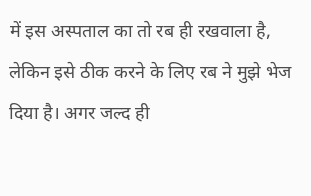में इस अस्पताल का तो रब ही रखवाला है, लेकिन इसे ठीक करने के लिए रब ने मुझे भेज दिया है। अगर जल्द ही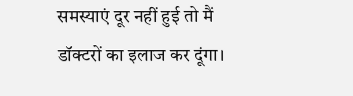समस्याएं दूर नहीं हुई तो मैं डॉक्टरों का इलाज कर दूंगा।